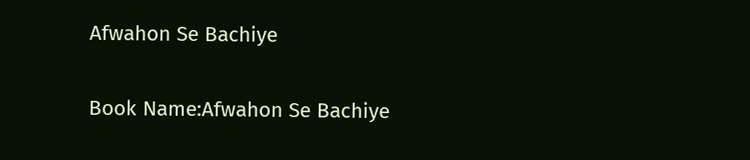Afwahon Se Bachiye

Book Name:Afwahon Se Bachiye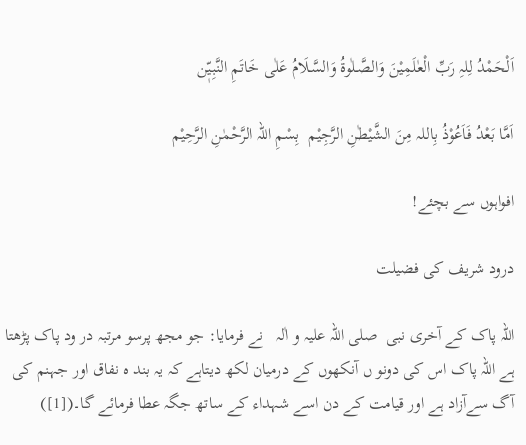اَلْحَمْدُ لِلہِ رَبِّ الْعٰلَمِیْنَ وَالصَّـلٰوةُ وَالسَّـلَامُ عَلٰی خَاتَمِ النَّبِیّٖن

اَمَّا بَعْدُ فَاَعُوْذُ بِاللہ مِنَ الشَّیْطٰنِ الرَّجِیْم  بِسْمِ اللہ الرَّحْمٰنِ الرَّحِیْم

افواہوں سے بچئے!

درود شریف کی فضیلت

اللہ پاک کے آخری نبی  صلی اللہ علیہ و اٰلہ   نے فرمایا: جو مجھ پرسو مرتبہ در ود پاک پڑھتا ہے اللہ پاک اس کی دونو ں آنکھوں کے درمیان لکھ دیتاہے کہ یہ بند ہ نفاق اور جہنم کی آگ سےآزاد ہے اور قیامت کے دن اسے شہداء کے ساتھ جگہ عطا فرمائے گا۔([1])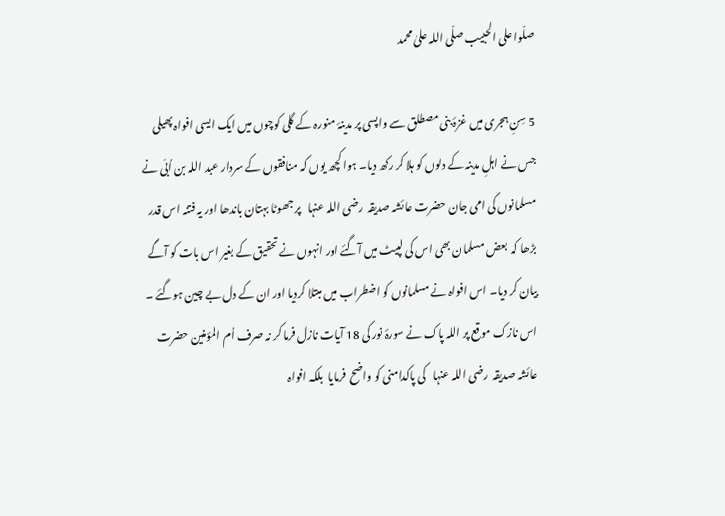صلّوا علی الحبیب صلّی اللہ علیٰ محمد

5 سِنِ ہجری میں غزۂ بنی مصطلق سے واپسی پر مدینۂ منورہ کے گلی کوچوں میں ایک ایسی افواہ پھیلی جس نے اہلِ مدینہ کے دلوں کو ہلا کر رکھ دیا۔ ہوا کچھ یوں کہ منافقوں کے سردار عبد اللہ بن اُبَی نے مسلمانوں کی امی جان حضرت عائشہ صدیقہ  رضی اللہ عنہا   پر جھوٹا بہتان باندھا اور یہ فتنہ اس قدر بڑھا کہ  بعض مسلمان بھی اس کی لپیٹ میں آگئے اور انہوں نے تحقیق کے بغیر اس بات کو آگے بیان کر دیا۔ اس افواہ نے مسلمانوں کو اضطراب میں مبتلا کردیا اور ان کے دل بے چین ہوگئے ۔ اس نازک موقع پر اللہ پاک نے سورۂ نور کی 18 آیات نازل فرما کر نہ صرف اُم المؤمنین حضرت عائشہ صدیقہ  رضی اللہ عنہا   کی پاکدامنی کو واضح  فرمایا  بلکہ افواہ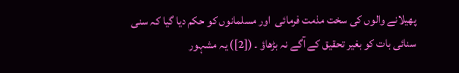پھیلانے والوں کی سخت مذمت فرمائی  اور مسلمانوں کو حکم دیا گیا کہ سنی سنائی بات کو بغیر تحقیق کے آگے نہ بڑھاؤ ۔ ([2]) یہ مشہور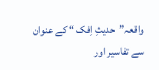واقعہ”حدیثِ اِفک “ کے عنوان سے تفاسیر اور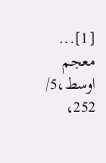[1]... معجم اوسط،5/ 252،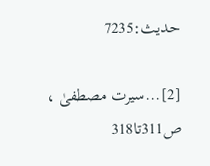حدیث:7235

[2]...سیرت مصطفیٰ ، ص311تا318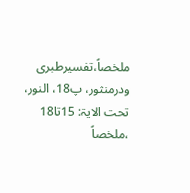ملخصاً،تفسیرطبری ودرمنثور، پ18، النور، تحت الایۃ: 15تا18 ،ملخصاً